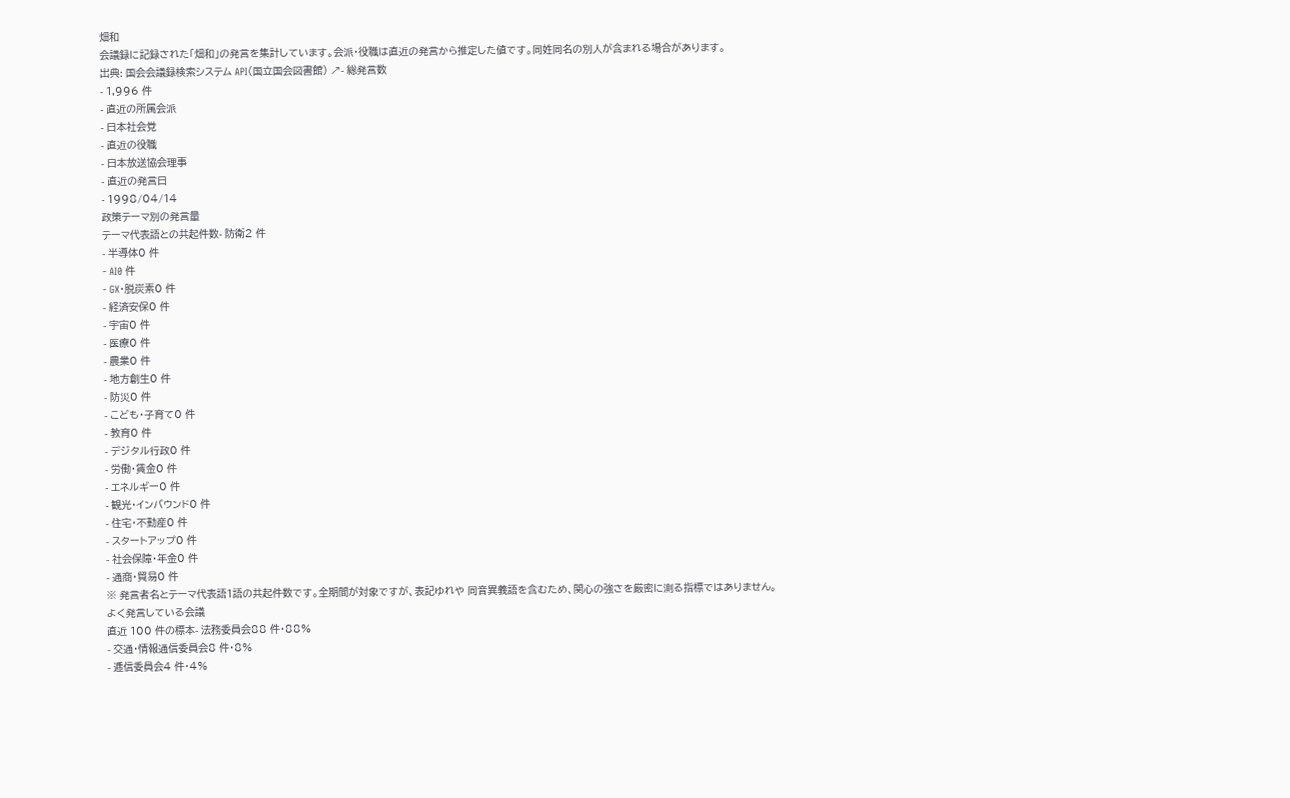畑和
会議録に記録された「畑和」の発言を集計しています。会派・役職は直近の発言から推定した値です。同姓同名の別人が含まれる場合があります。
出典: 国会会議録検索システム API(国立国会図書館) ↗- 総発言数
- 1,996 件
- 直近の所属会派
- 日本社会党
- 直近の役職
- 日本放送協会理事
- 直近の発言日
- 1998/04/14
政策テーマ別の発言量
テーマ代表語との共起件数- 防衛2 件
- 半導体0 件
- AI0 件
- GX・脱炭素0 件
- 経済安保0 件
- 宇宙0 件
- 医療0 件
- 農業0 件
- 地方創生0 件
- 防災0 件
- こども・子育て0 件
- 教育0 件
- デジタル行政0 件
- 労働・賃金0 件
- エネルギー0 件
- 観光・インバウンド0 件
- 住宅・不動産0 件
- スタートアップ0 件
- 社会保障・年金0 件
- 通商・貿易0 件
※ 発言者名とテーマ代表語1語の共起件数です。全期間が対象ですが、表記ゆれや 同音異義語を含むため、関心の強さを厳密に測る指標ではありません。
よく発言している会議
直近 100 件の標本- 法務委員会88 件・88%
- 交通・情報通信委員会8 件・8%
- 逓信委員会4 件・4%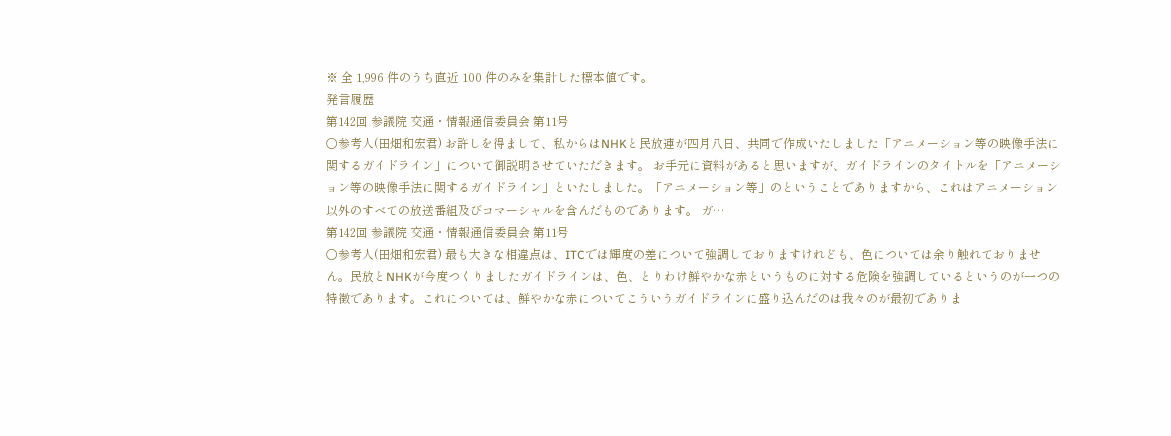※ 全 1,996 件のうち直近 100 件のみを集計した標本値です。
発言履歴
第142回 参議院 交通・情報通信委員会 第11号
○参考人(田畑和宏君) お許しを得まして、私からはNHKと民放連が四月八日、共同で作成いたしました「アニメーション等の映像手法に関するガイドライン」について御説明させていただきます。 お手元に資料があると思いますが、ガイドラインのタイトルを「アニメーション等の映像手法に関するガイドライン」といたしました。「アニメーション等」のということでありますから、これはアニメーション以外のすべての放送番組及びコマーシャルを含んだものであります。 ガ…
第142回 参議院 交通・情報通信委員会 第11号
○参考人(田畑和宏君) 最も大きな相違点は、ITCでは輝度の差について強調しておりますけれども、色については余り触れておりません。民放とNHKが今度つくりましたガイドラインは、色、とりわけ鮮やかな赤というものに対する危険を強調しているというのが一つの特徴であります。これについては、鮮やかな赤についてこういうガイドラインに盛り込んだのは我々のが最初でありま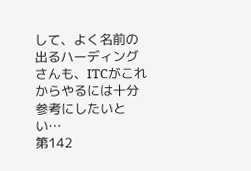して、よく名前の出るハーディングさんも、ITCがこれからやるには十分参考にしたいとい…
第142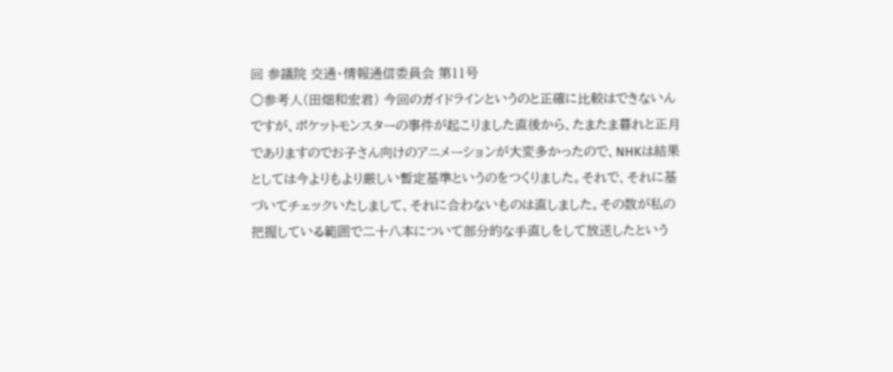回 参議院 交通・情報通信委員会 第11号
○参考人(田畑和宏君) 今回のガイドラインというのと正確に比較はできないんですが、ポケットモンスターの事件が起こりました直後から、たまたま暮れと正月でありますのでお子さん向けのアニメーションが大変多かったので、NHKは結果としては今よりもより厳しい暫定基準というのをつくりました。それで、それに基づいてチェックいたしまして、それに合わないものは直しました。その数が私の把握している範囲で二十八本について部分的な手直しをして放送したという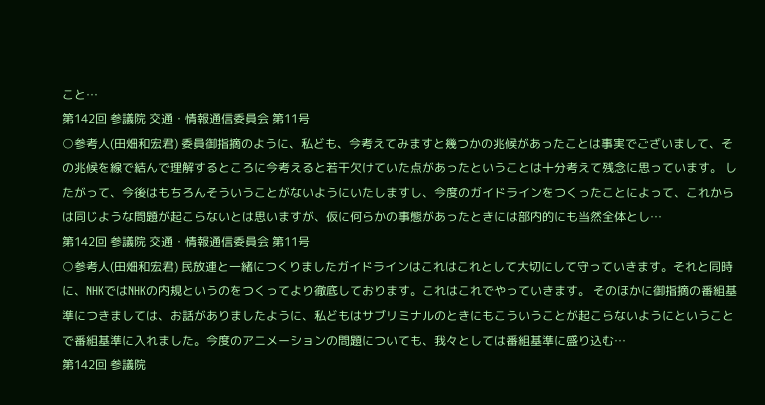こと…
第142回 参議院 交通・情報通信委員会 第11号
○参考人(田畑和宏君) 委員御指摘のように、私ども、今考えてみますと幾つかの兆候があったことは事実でございまして、その兆候を線で結んで理解するところに今考えると若干欠けていた点があったということは十分考えて残念に思っています。 したがって、今後はもちろんそういうことがないようにいたしますし、今度のガイドラインをつくったことによって、これからは同じような問題が起こらないとは思いますが、仮に何らかの事態があったときには部内的にも当然全体とし…
第142回 参議院 交通・情報通信委員会 第11号
○参考人(田畑和宏君) 民放連と一緒につくりましたガイドラインはこれはこれとして大切にして守っていきます。それと同時に、NHKではNHKの内規というのをつくってより徹底しております。これはこれでやっていきます。 そのほかに御指摘の番組基準につきましては、お話がありましたように、私どもはサブリミナルのときにもこういうことが起こらないようにということで番組基準に入れました。今度のアニメーションの問題についても、我々としては番組基準に盛り込む…
第142回 参議院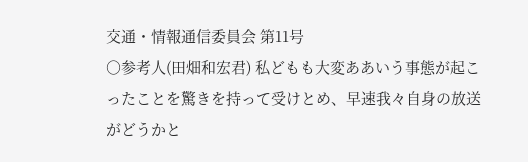交通・情報通信委員会 第11号
○参考人(田畑和宏君) 私どもも大変ああいう事態が起こったことを驚きを持って受けとめ、早速我々自身の放送がどうかと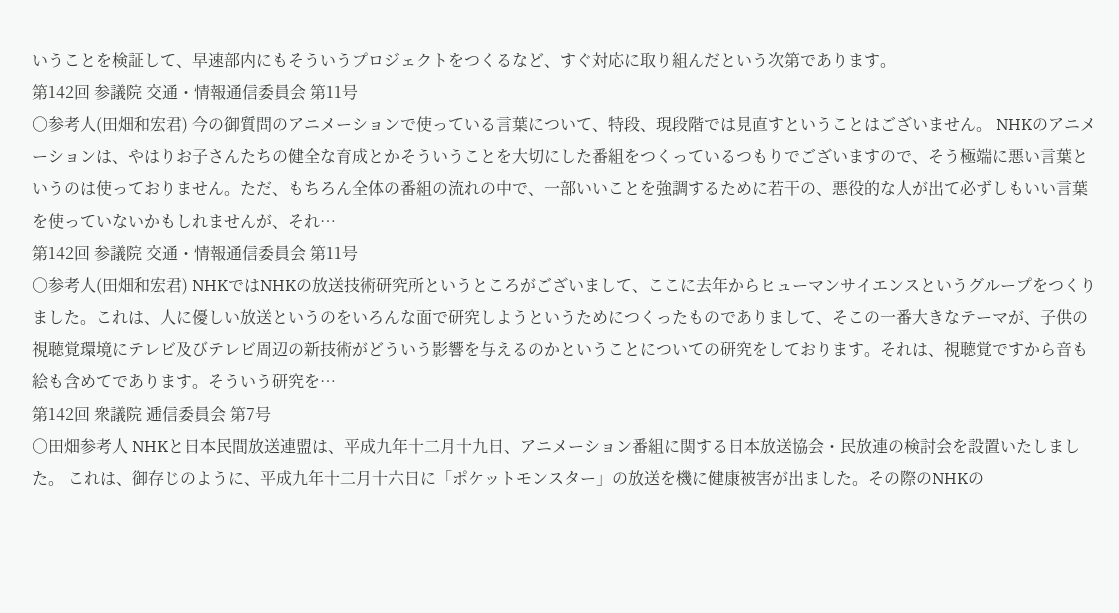いうことを検証して、早速部内にもそういうプロジェクトをつくるなど、すぐ対応に取り組んだという次第であります。
第142回 参議院 交通・情報通信委員会 第11号
○参考人(田畑和宏君) 今の御質問のアニメーションで使っている言葉について、特段、現段階では見直すということはございません。 NHKのアニメーションは、やはりお子さんたちの健全な育成とかそういうことを大切にした番組をつくっているつもりでございますので、そう極端に悪い言葉というのは使っておりません。ただ、もちろん全体の番組の流れの中で、一部いいことを強調するために若干の、悪役的な人が出て必ずしもいい言葉を使っていないかもしれませんが、それ…
第142回 参議院 交通・情報通信委員会 第11号
○参考人(田畑和宏君) NHKではNHKの放送技術研究所というところがございまして、ここに去年からヒューマンサイエンスというグループをつくりました。これは、人に優しい放送というのをいろんな面で研究しようというためにつくったものでありまして、そこの一番大きなテーマが、子供の視聴覚環境にテレビ及びテレビ周辺の新技術がどういう影響を与えるのかということについての研究をしております。それは、視聴覚ですから音も絵も含めてであります。そういう研究を…
第142回 衆議院 逓信委員会 第7号
○田畑参考人 NHKと日本民間放送連盟は、平成九年十二月十九日、アニメーション番組に関する日本放送協会・民放連の検討会を設置いたしました。 これは、御存じのように、平成九年十二月十六日に「ポケットモンスター」の放送を機に健康被害が出ました。その際のNHKの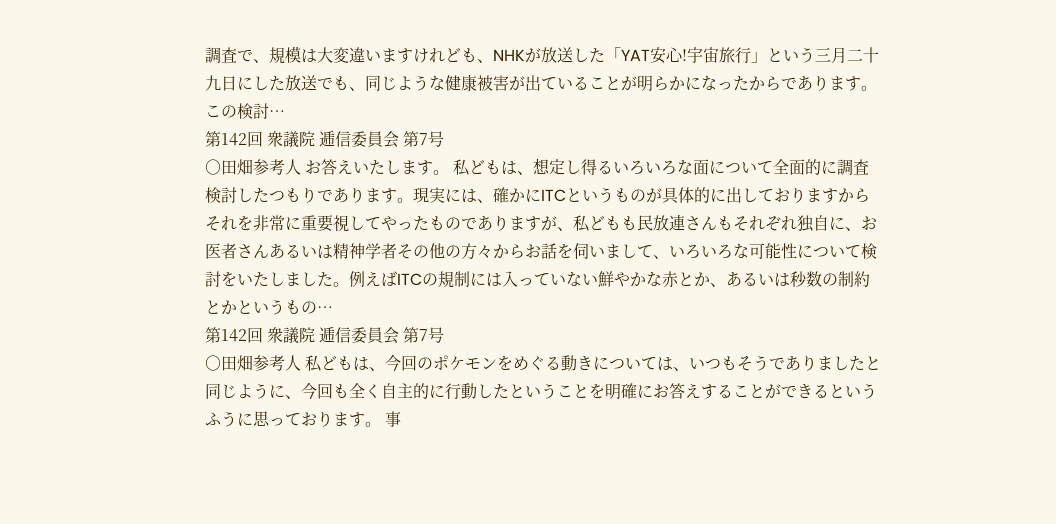調査で、規模は大変違いますけれども、NHKが放送した「YAT安心!宇宙旅行」という三月二十九日にした放送でも、同じような健康被害が出ていることが明らかになったからであります。 この検討…
第142回 衆議院 逓信委員会 第7号
○田畑参考人 お答えいたします。 私どもは、想定し得るいろいろな面について全面的に調査検討したつもりであります。現実には、確かにITCというものが具体的に出しておりますからそれを非常に重要視してやったものでありますが、私どもも民放連さんもそれぞれ独自に、お医者さんあるいは精神学者その他の方々からお話を伺いまして、いろいろな可能性について検討をいたしました。例えばITCの規制には入っていない鮮やかな赤とか、あるいは秒数の制約とかというもの…
第142回 衆議院 逓信委員会 第7号
○田畑参考人 私どもは、今回のポケモンをめぐる動きについては、いつもそうでありましたと同じように、今回も全く自主的に行動したということを明確にお答えすることができるというふうに思っております。 事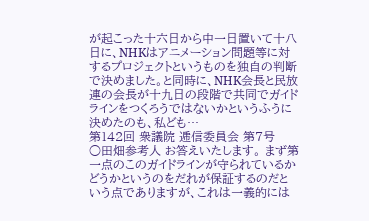が起こった十六日から中一日置いて十八日に、NHKはアニメーション問題等に対するプロジェクトというものを独自の判断で決めました。と同時に、NHK会長と民放連の会長が十九日の段階で共同でガイドラインをつくろうではないかというふうに決めたのも、私ども…
第142回 衆議院 逓信委員会 第7号
○田畑参考人 お答えいたします。 まず第一点のこのガイドラインが守られているかどうかというのをだれが保証するのだという点でありますが、これは一義的には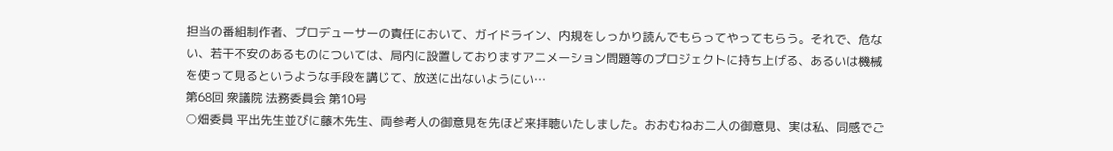担当の番組制作者、プロデューサーの責任において、ガイドライン、内規をしっかり読んでもらってやってもらう。それで、危ない、若干不安のあるものについては、局内に設置しておりますアニメーション問題等のプロジェクトに持ち上げる、あるいは機械を使って見るというような手段を講じて、放送に出ないようにい…
第68回 衆議院 法務委員会 第10号
○畑委員 平出先生並びに藤木先生、両参考人の御意見を先ほど来拝聴いたしました。おおむねお二人の御意見、実は私、同感でご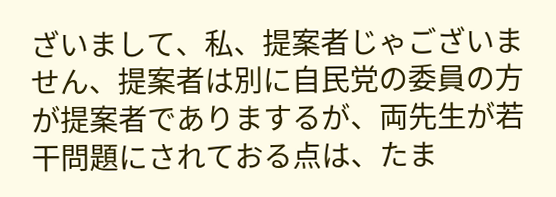ざいまして、私、提案者じゃございません、提案者は別に自民党の委員の方が提案者でありまするが、両先生が若干問題にされておる点は、たま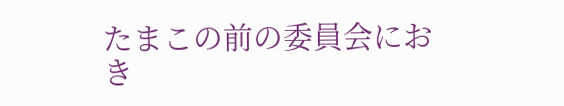たまこの前の委員会におき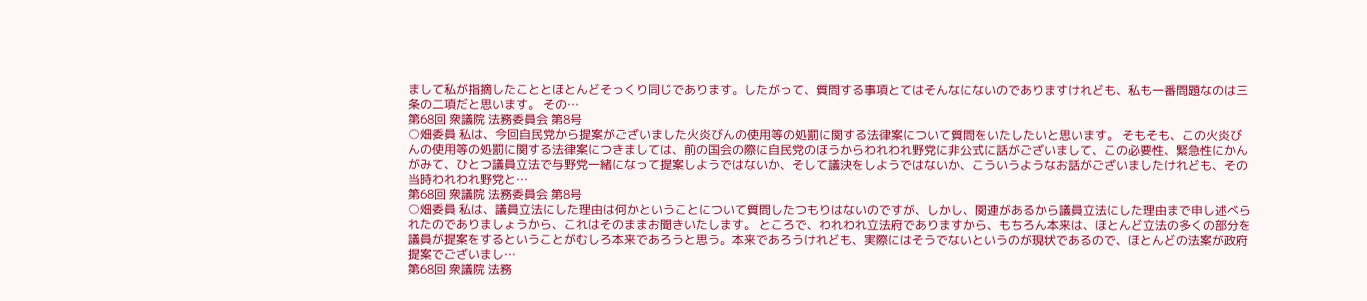まして私が指摘したこととほとんどそっくり同じであります。したがって、質問する事項とてはそんなにないのでありますけれども、私も一番問題なのは三条の二項だと思います。 その…
第68回 衆議院 法務委員会 第8号
○畑委員 私は、今回自民党から提案がございました火炎びんの使用等の処罰に関する法律案について質問をいたしたいと思います。 そもそも、この火炎びんの使用等の処罰に関する法律案につきましては、前の国会の際に自民党のほうからわれわれ野党に非公式に話がございまして、この必要性、緊急性にかんがみて、ひとつ議員立法で与野党一緒になって提案しようではないか、そして議決をしようではないか、こういうようなお話がございましたけれども、その当時われわれ野党と…
第68回 衆議院 法務委員会 第8号
○畑委員 私は、議員立法にした理由は何かということについて質問したつもりはないのですが、しかし、関連があるから議員立法にした理由まで申し述べられたのでありましょうから、これはそのままお聞きいたします。 ところで、われわれ立法府でありますから、もちろん本来は、ほとんど立法の多くの部分を議員が提案をするということがむしろ本来であろうと思う。本来であろうけれども、実際にはそうでないというのが現状であるので、ほとんどの法案が政府提案でございまし…
第68回 衆議院 法務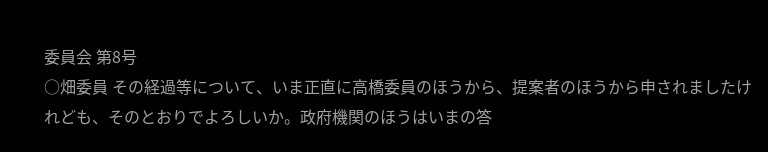委員会 第8号
○畑委員 その経過等について、いま正直に高橋委員のほうから、提案者のほうから申されましたけれども、そのとおりでよろしいか。政府機関のほうはいまの答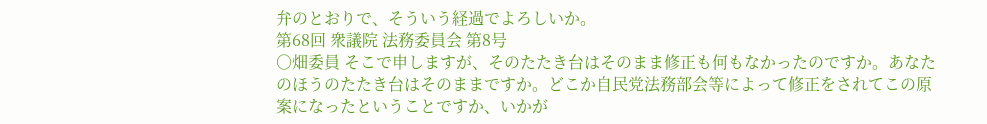弁のとおりで、そういう経過でよろしいか。
第68回 衆議院 法務委員会 第8号
○畑委員 そこで申しますが、そのたたき台はそのまま修正も何もなかったのですか。あなたのほうのたたき台はそのままですか。どこか自民党法務部会等によって修正をされてこの原案になったということですか、いかが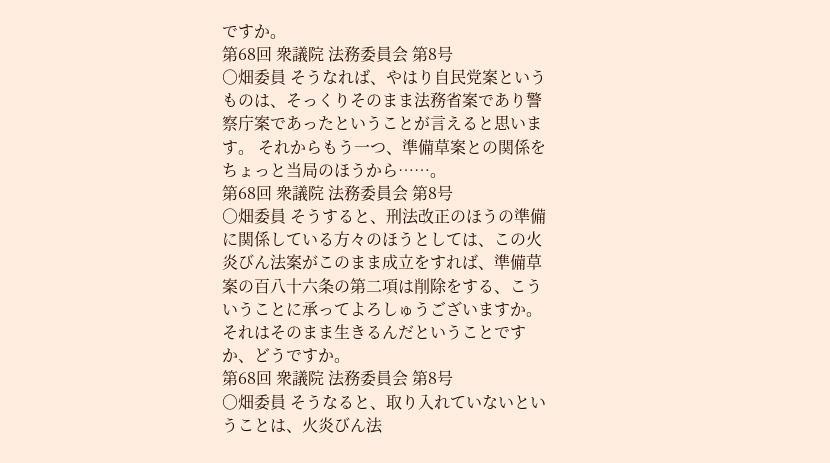ですか。
第68回 衆議院 法務委員会 第8号
○畑委員 そうなれば、やはり自民党案というものは、そっくりそのまま法務省案であり警察庁案であったということが言えると思います。 それからもう一つ、準備草案との関係をちょっと当局のほうから……。
第68回 衆議院 法務委員会 第8号
○畑委員 そうすると、刑法改正のほうの準備に関係している方々のほうとしては、この火炎びん法案がこのまま成立をすれば、準備草案の百八十六条の第二項は削除をする、こういうことに承ってよろしゅうございますか。それはそのまま生きるんだということですか、どうですか。
第68回 衆議院 法務委員会 第8号
○畑委員 そうなると、取り入れていないということは、火炎びん法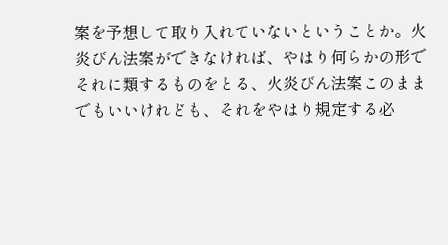案を予想して取り入れていないということか。火炎びん法案ができなければ、やはり何らかの形でそれに類するものをとる、火炎びん法案このままでもいいけれども、それをやはり規定する必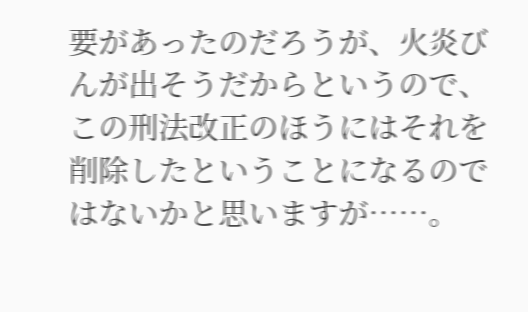要があったのだろうが、火炎びんが出そうだからというので、この刑法改正のほうにはそれを削除したということになるのではないかと思いますが……。